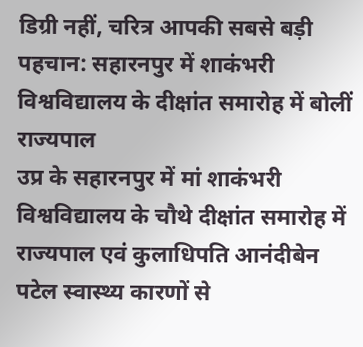डिग्री नहीं, चरित्र आपकी सबसे बड़ी पहचान: सहारनपुर में शाकंभरी विश्वविद्यालय के दीक्षांत समारोह में बोलीं राज्यपाल
उप्र के सहारनपुर में मां शाकंभरी विश्वविद्यालय के चौथे दीक्षांत समारोह में राज्यपाल एवं कुलाधिपति आनंदीबेन पटेल स्वास्थ्य कारणों से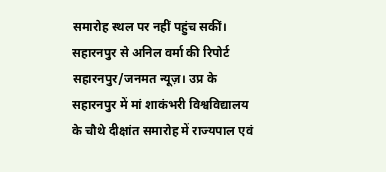समारोह स्थल पर नहीं पहुंच सकीं।
सहारनपुर से अनिल वर्मा की रिपोर्ट
सहारनपुर/जनमत न्यूज़। उप्र के सहारनपुर में मां शाकंभरी विश्वविद्यालय के चौथे दीक्षांत समारोह में राज्यपाल एवं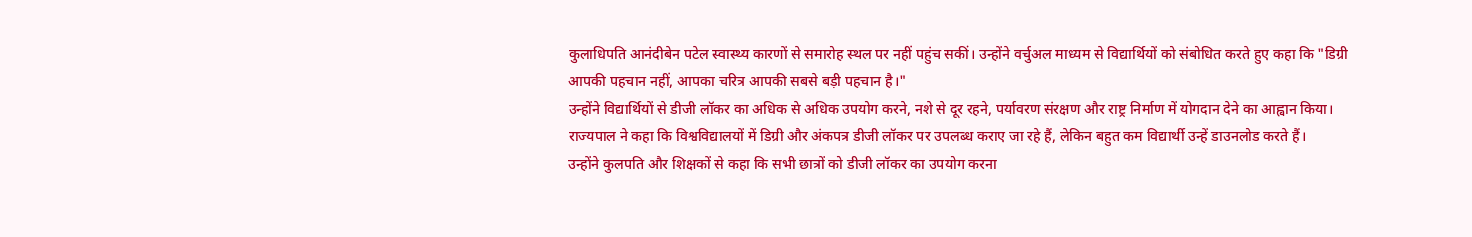कुलाधिपति आनंदीबेन पटेल स्वास्थ्य कारणों से समारोह स्थल पर नहीं पहुंच सकीं। उन्होंने वर्चुअल माध्यम से विद्यार्थियों को संबोधित करते हुए कहा कि "डिग्री आपकी पहचान नहीं, आपका चरित्र आपकी सबसे बड़ी पहचान है।"
उन्होंने विद्यार्थियों से डीजी लॉकर का अधिक से अधिक उपयोग करने, नशे से दूर रहने, पर्यावरण संरक्षण और राष्ट्र निर्माण में योगदान देने का आह्वान किया। राज्यपाल ने कहा कि विश्वविद्यालयों में डिग्री और अंकपत्र डीजी लॉकर पर उपलब्ध कराए जा रहे हैं, लेकिन बहुत कम विद्यार्थी उन्हें डाउनलोड करते हैं।
उन्होंने कुलपति और शिक्षकों से कहा कि सभी छात्रों को डीजी लॉकर का उपयोग करना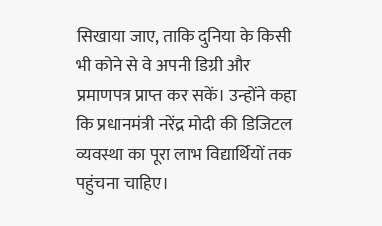सिखाया जाए, ताकि दुनिया के किसी भी कोने से वे अपनी डिग्री और प्रमाणपत्र प्राप्त कर सकें। उन्होंने कहा कि प्रधानमंत्री नरेंद्र मोदी की डिजिटल व्यवस्था का पूरा लाभ विद्यार्थियों तक पहुंचना चाहिए।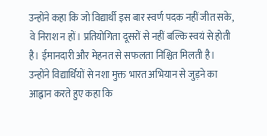उन्होंने कहा कि जो विद्यार्थी इस बार स्वर्ण पदक नहीं जीत सके, वे निराश न हों। प्रतियोगिता दूसरों से नहीं बल्कि स्वयं से होती है। ईमानदारी और मेहनत से सफलता निश्चित मिलती है।
उन्होंने विद्यार्थियों से नशा मुक्त भारत अभियान से जुड़ने का आह्वान करते हुए कहा कि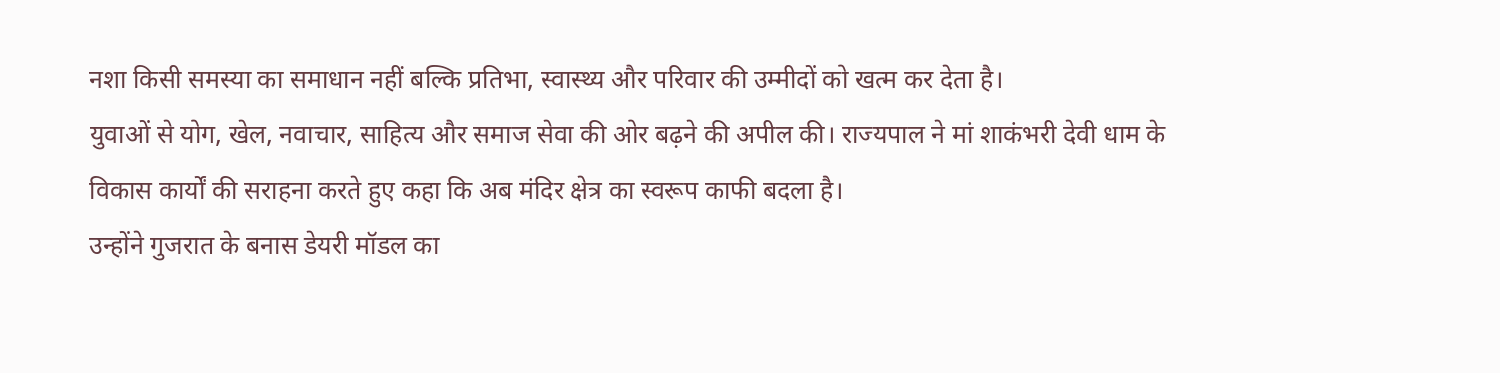नशा किसी समस्या का समाधान नहीं बल्कि प्रतिभा, स्वास्थ्य और परिवार की उम्मीदों को खत्म कर देता है।
युवाओं से योग, खेल, नवाचार, साहित्य और समाज सेवा की ओर बढ़ने की अपील की। राज्यपाल ने मां शाकंभरी देवी धाम के विकास कार्यों की सराहना करते हुए कहा कि अब मंदिर क्षेत्र का स्वरूप काफी बदला है।
उन्होंने गुजरात के बनास डेयरी मॉडल का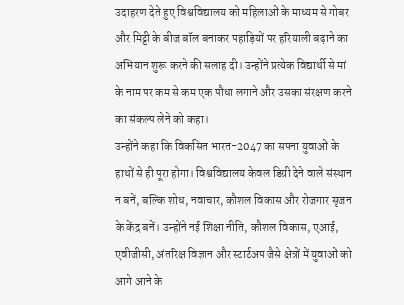उदाहरण देते हुए विश्वविद्यालय को महिलाओं के माध्यम से गोबर और मिट्टी के बीज बॉल बनाकर पहाड़ियों पर हरियाली बढ़ाने का अभियान शुरू करने की सलाह दी। उन्होंने प्रत्येक विद्यार्थी से मां के नाम पर कम से कम एक पौधा लगाने और उसका संरक्षण करने का संकल्प लेने को कहा।
उन्होंने कहा कि विकसित भारत-2047 का सपना युवाओं के हाथों से ही पूरा होगा। विश्वविद्यालय केवल डिग्री देने वाले संस्थान न बनें, बल्कि शोध, नवाचार, कौशल विकास और रोजगार सृजन के केंद्र बनें। उन्होंने नई शिक्षा नीति, कौशल विकास, एआई, एवीजीसी, अंतरिक्ष विज्ञान और स्टार्टअप जैसे क्षेत्रों में युवाओं को आगे आने के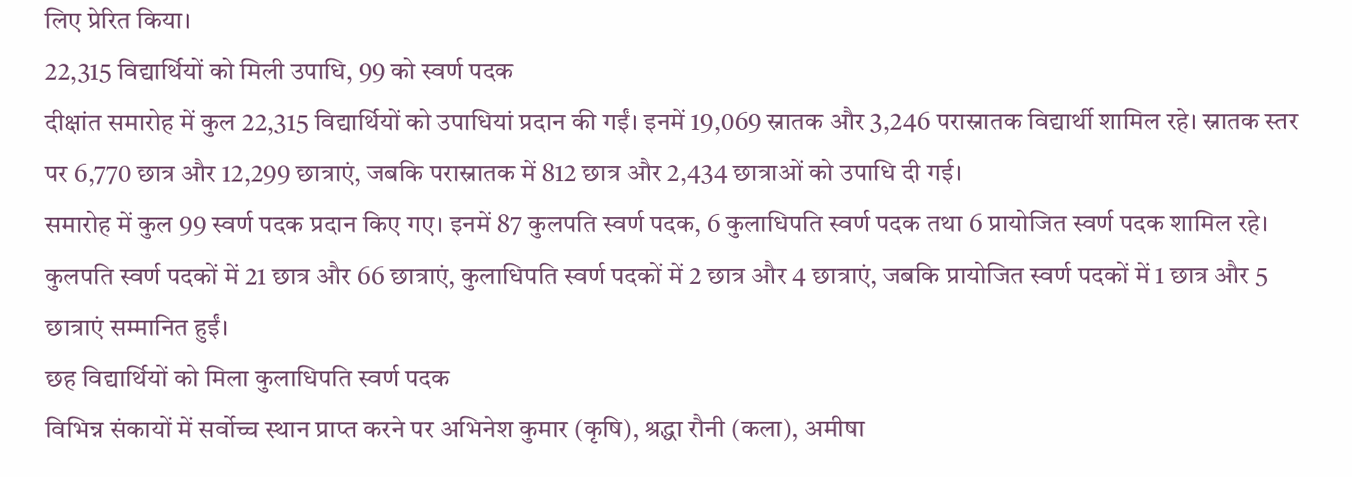लिए प्रेरित किया।
22,315 विद्यार्थियों को मिली उपाधि, 99 को स्वर्ण पदक
दीक्षांत समारोह में कुल 22,315 विद्यार्थियों को उपाधियां प्रदान की गईं। इनमें 19,069 स्नातक और 3,246 परास्नातक विद्यार्थी शामिल रहे। स्नातक स्तर पर 6,770 छात्र और 12,299 छात्राएं, जबकि परास्नातक में 812 छात्र और 2,434 छात्राओं को उपाधि दी गई।
समारोह में कुल 99 स्वर्ण पदक प्रदान किए गए। इनमें 87 कुलपति स्वर्ण पदक, 6 कुलाधिपति स्वर्ण पदक तथा 6 प्रायोजित स्वर्ण पदक शामिल रहे। कुलपति स्वर्ण पदकों में 21 छात्र और 66 छात्राएं, कुलाधिपति स्वर्ण पदकों में 2 छात्र और 4 छात्राएं, जबकि प्रायोजित स्वर्ण पदकों में 1 छात्र और 5 छात्राएं सम्मानित हुईं।
छह विद्यार्थियों को मिला कुलाधिपति स्वर्ण पदक
विभिन्न संकायों में सर्वोच्च स्थान प्राप्त करने पर अभिनेश कुमार (कृषि), श्रद्धा रौनी (कला), अमीषा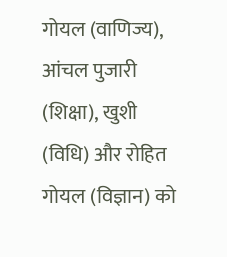गोयल (वाणिज्य), आंचल पुजारी (शिक्षा), खुशी (विधि) और रोहित गोयल (विज्ञान) को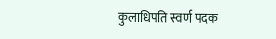कुलाधिपति स्वर्ण पदक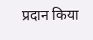प्रदान किया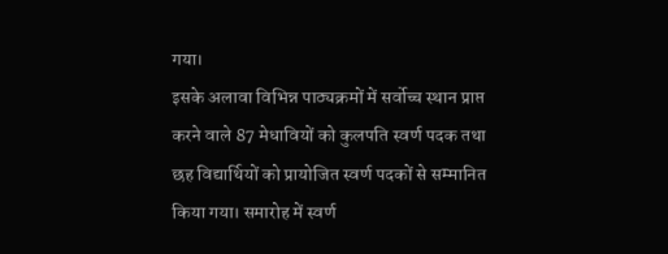गया।
इसके अलावा विभिन्न पाठ्यक्रमों में सर्वोच्च स्थान प्राप्त करने वाले 87 मेधावियों को कुलपति स्वर्ण पदक तथा छह विद्यार्थियों को प्रायोजित स्वर्ण पदकों से सम्मानित किया गया। समारोह में स्वर्ण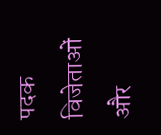पदक विजेताओं और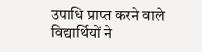उपाधि प्राप्त करने वाले विद्यार्थियों ने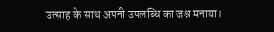उत्साह के साथ अपनी उपलब्धि का जश्न मनाया।